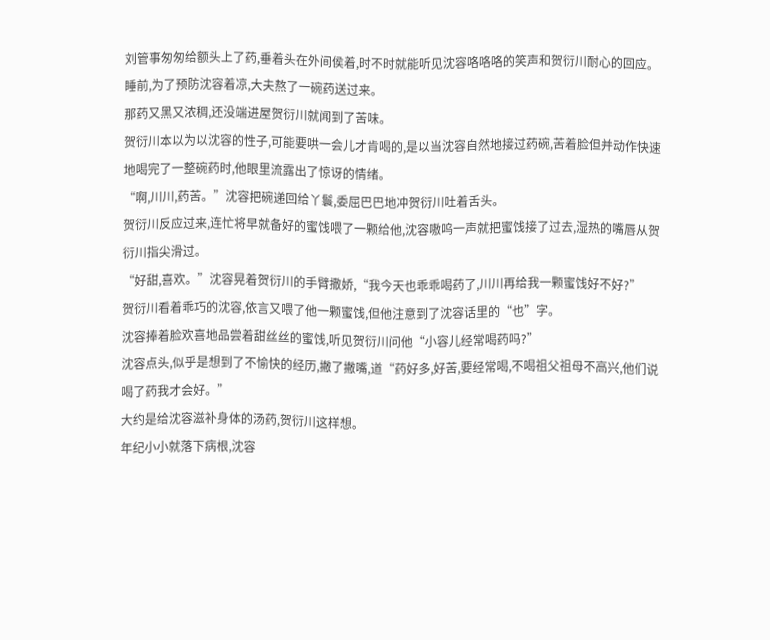刘管事匆匆给额头上了药,垂着头在外间侯着,时不时就能听见沈容咯咯咯的笑声和贺衍川耐心的回应。
睡前,为了预防沈容着凉,大夫熬了一碗药送过来。
那药又黑又浓稠,还没端进屋贺衍川就闻到了苦味。
贺衍川本以为以沈容的性子,可能要哄一会儿才肯喝的,是以当沈容自然地接过药碗,苦着脸但并动作快速地喝完了一整碗药时,他眼里流露出了惊讶的情绪。
“啊,川川,药苦。”沈容把碗递回给丫鬟,委屈巴巴地冲贺衍川吐着舌头。
贺衍川反应过来,连忙将早就备好的蜜饯喂了一颗给他,沈容嗷呜一声就把蜜饯接了过去,湿热的嘴唇从贺衍川指尖滑过。
“好甜,喜欢。”沈容晃着贺衍川的手臂撒娇,“我今天也乖乖喝药了,川川再给我一颗蜜饯好不好?”
贺衍川看着乖巧的沈容,依言又喂了他一颗蜜饯,但他注意到了沈容话里的“也”字。
沈容捧着脸欢喜地品尝着甜丝丝的蜜饯,听见贺衍川问他“小容儿经常喝药吗?”
沈容点头,似乎是想到了不愉快的经历,撇了撇嘴,道“药好多,好苦,要经常喝,不喝祖父祖母不高兴,他们说喝了药我才会好。”
大约是给沈容滋补身体的汤药,贺衍川这样想。
年纪小小就落下病根,沈容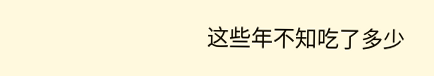这些年不知吃了多少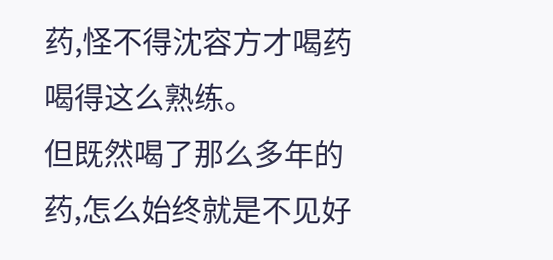药,怪不得沈容方才喝药喝得这么熟练。
但既然喝了那么多年的药,怎么始终就是不见好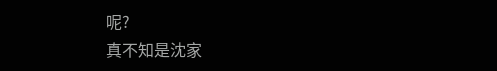呢?
真不知是沈家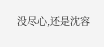没尽心,还是沈容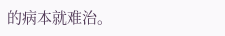的病本就难治。